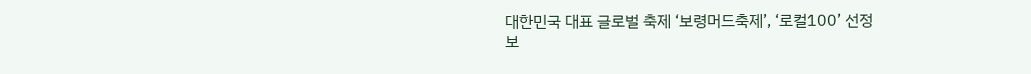대한민국 대표 글로벌 축제 ‘보령머드축제’, ‘로컬100’ 선정
보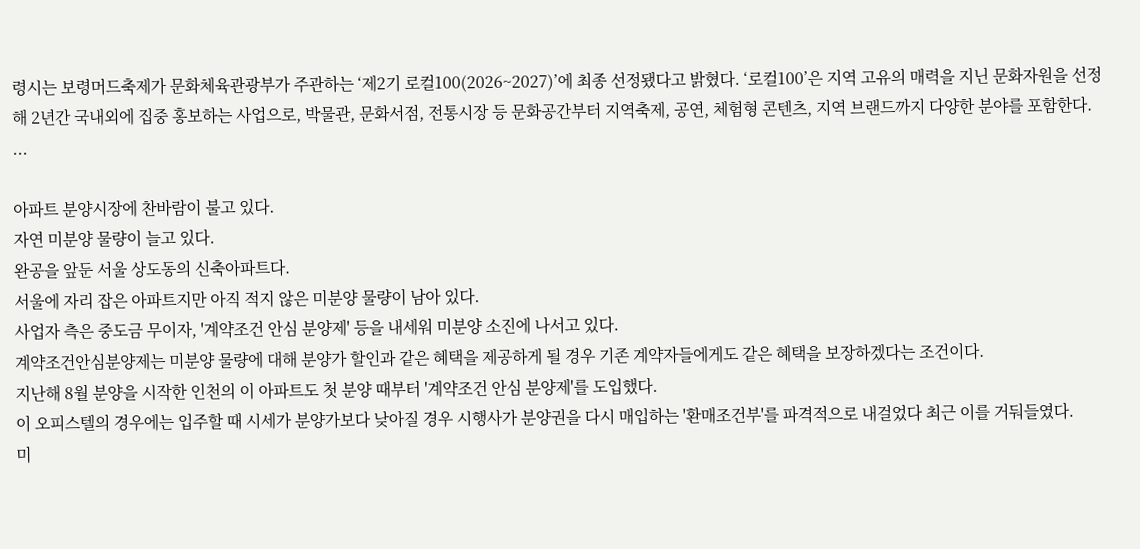령시는 보령머드축제가 문화체육관광부가 주관하는 ‘제2기 로컬100(2026~2027)’에 최종 선정됐다고 밝혔다. ‘로컬100’은 지역 고유의 매력을 지닌 문화자원을 선정해 2년간 국내외에 집중 홍보하는 사업으로, 박물관, 문화서점, 전통시장 등 문화공간부터 지역축제, 공연, 체험형 콘텐츠, 지역 브랜드까지 다양한 분야를 포함한다. ...

아파트 분양시장에 찬바람이 불고 있다.
자연 미분양 물량이 늘고 있다.
완공을 앞둔 서울 상도동의 신축아파트다.
서울에 자리 잡은 아파트지만 아직 적지 않은 미분양 물량이 남아 있다.
사업자 측은 중도금 무이자, '계약조건 안심 분양제' 등을 내세워 미분양 소진에 나서고 있다.
계약조건안심분양제는 미분양 물량에 대해 분양가 할인과 같은 혜택을 제공하게 될 경우 기존 계약자들에게도 같은 혜택을 보장하겠다는 조건이다.
지난해 8월 분양을 시작한 인천의 이 아파트도 첫 분양 때부터 '계약조건 안심 분양제'를 도입했다.
이 오피스텔의 경우에는 입주할 때 시세가 분양가보다 낮아질 경우 시행사가 분양권을 다시 매입하는 '환매조건부'를 파격적으로 내걸었다 최근 이를 거둬들였다.
미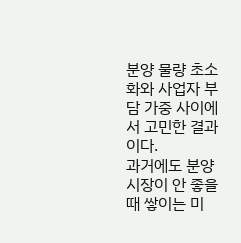분양 물량 초소화와 사업자 부담 가중 사이에서 고민한 결과이다.
과거에도 분양 시장이 안 좋을때 쌓이는 미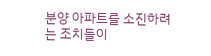분양 아파트를 소진하려는 조치들이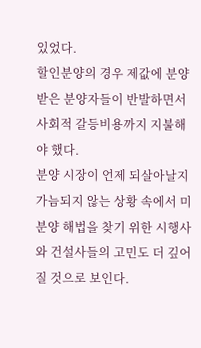있었다.
할인분양의 경우 제값에 분양받은 분양자들이 반발하면서 사회적 갈등비용까지 지불해야 했다.
분양 시장이 언제 되살아날지 가늠되지 않는 상황 속에서 미분양 해법을 찾기 위한 시행사와 건설사들의 고민도 더 깊어질 것으로 보인다.